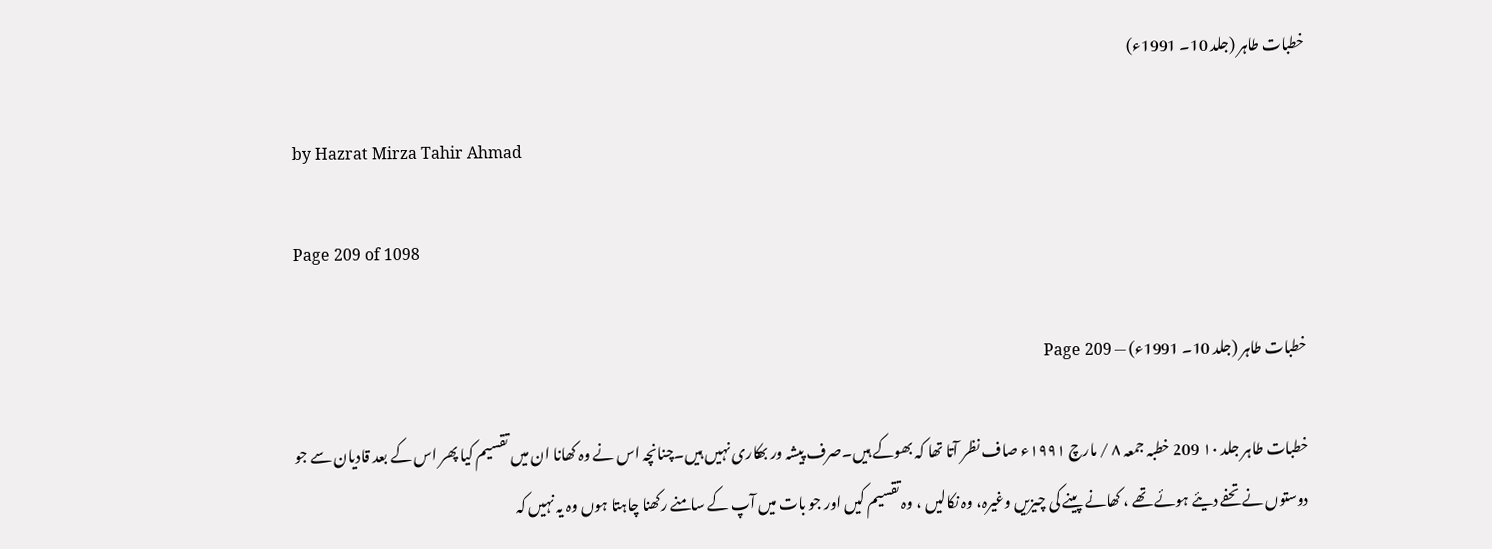خطبات طاہر (جلد 10۔ 1991ء)

by Hazrat Mirza Tahir Ahmad

Page 209 of 1098

خطبات طاہر (جلد 10۔ 1991ء) — Page 209

خطبات طاہر جلد ۱۰ 209 خطبہ جمعہ ۸ / مارچ ۱۹۹۱ء صاف نظر آتا تھا کہ بھوکے ہیں۔صرف پیشہ ور بھکاری نہیں ہیں۔چنانچہ اس نے وہ کھانا ان میں تقسیم کیا پھر اس کے بعد قادیان سے جو دوستوں نے تحفے دیئے ہوئے تھے ، کھانے پینے کی چیزیں وغیرہ، وہ نکالیں ، وہ تقسیم کیں اور جو بات میں آپ کے سامنے رکھنا چاہتا ہوں وہ یہ نہیں کہ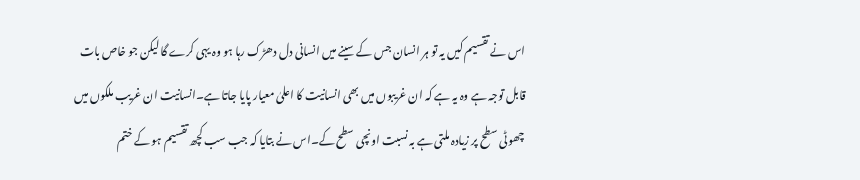اس نے تقسیم کیں یہ تو ہر انسان جس کے سینے میں انسانی دل دھڑک رہا ہو وہ یہی کرے گا لیکن جو خاص بات قابل توجہ ہے وہ یہ ہے کہ ان غریبوں میں بھی انسانیت کا اعلیٰ معیار پایا جاتا ہے۔انسانیت ان غریب ملکوں میں چھوٹی سطح پر زیادہ ملتی ہے بہ نسبت اونچی سطح کے۔اس نے بتایا کہ جب سب کچھ تقسیم ہو کے ختم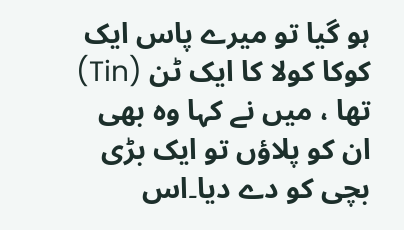ہو گیا تو میرے پاس ایک کوکا کولا کا ایک ٹن (Tin) تھا ، میں نے کہا وہ بھی ان کو پلاؤں تو ایک بڑی بچی کو دے دیا۔اس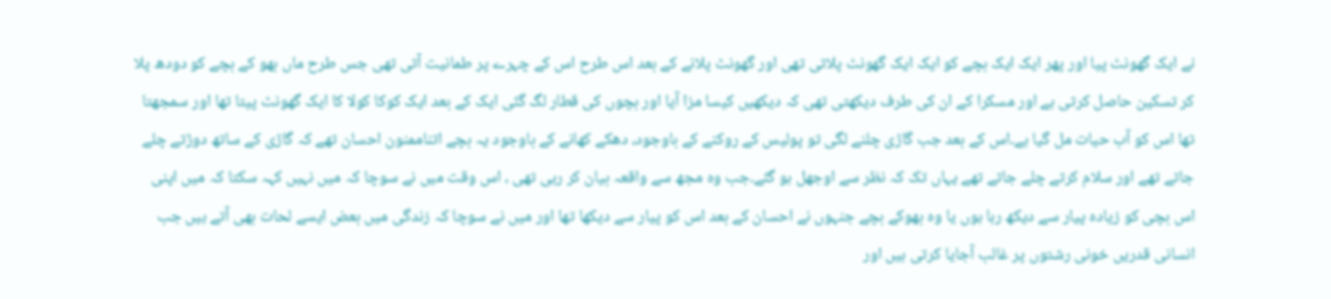نے ایک گھونٹ پیا اور پھر ایک ایک بچے کو ایک ایک گھونٹ پلاتی تھی اور گھونٹ پلانے کے بعد اس طرح اس کے چہرے پر طمانیت آتی تھی جس طرح ماں بھو کے بچے کو دودھ پلا کر تسکین حاصل کرتی ہے اور مسکرا کے ان کی طرف دیکھتی تھی کہ دیکھیں کیسا مزا آیا اور بچوں کی قطار لگ گئی ایک کے بعد ایک کوکا کولا کا ایک گھونٹ پیتا تھا اور سمجھتا تھا اس کو آب حیات مل گیا ہے۔اس کے بعد جب گاڑی چلنے لگی تو پولیس کے روکنے کے باوجود، دھکے کھانے کے باوجود یہ بچے اتناممنون احسان تھے کہ گاڑی کے ساتھ دوڑتے چلے جاتے تھے اور سلام کرتے چلے جاتے تھے یہاں تک کہ نظر سے اوجھل ہو گئے۔جب وہ مجھ سے واقعہ بیان کر رہی تھی ، اس وقت میں نے سوچا کہ میں نہیں کہہ سکتا کہ میں اپنی اس بچی کو زیادہ پیار سے دیکھ رہا ہوں یا وہ بھوکے بچے جنہوں نے احسان کے بعد اس کو پیار سے دیکھا تھا اور میں نے سوچا کہ زندگی میں بعض ایسے لحات بھی آتے ہیں جب انسانی قدریں خونی رشتوں پر غالب آجایا کرتی ہیں اور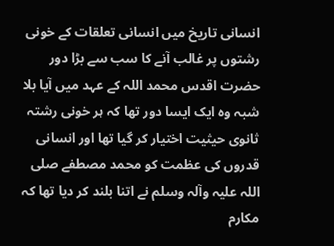انسانی تاریخ میں انسانی تعلقات کے خونی رشتوں پر غالب آنے کا سب سے بڑا دور حضرت اقدس محمد اللہ کے عہد میں آیا بلا شبہ وہ ایک ایسا دور تھا کہ ہر خونی رشتہ ثانوی حیثیت اختیار کر گیا تھا اور انسانی قدروں کی عظمت کو محمد مصطفے صلی اللہ علیہ وآلہ وسلم نے اتنا بلند کر دیا تھا کہ مکارم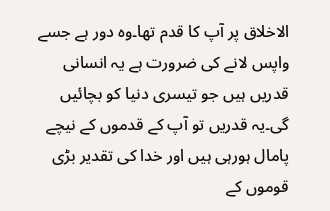الاخلاق پر آپ کا قدم تھا۔وہ دور ہے جسے واپس لانے کی ضرورت ہے یہ انسانی قدریں ہیں جو تیسری دنیا کو بچائیں گی۔یہ قدریں تو آپ کے قدموں کے نیچے پامال ہورہی ہیں اور خدا کی تقدیر بڑی قوموں کے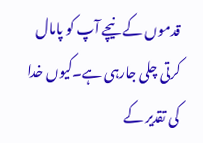قدموں کے نیچے آپ کو پامال کرتی چلی جارہی ہے۔کیوں خدا کی تقدیر کے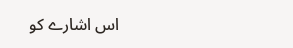اس اشارے کو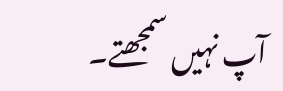آپ نہیں سمجھتے۔